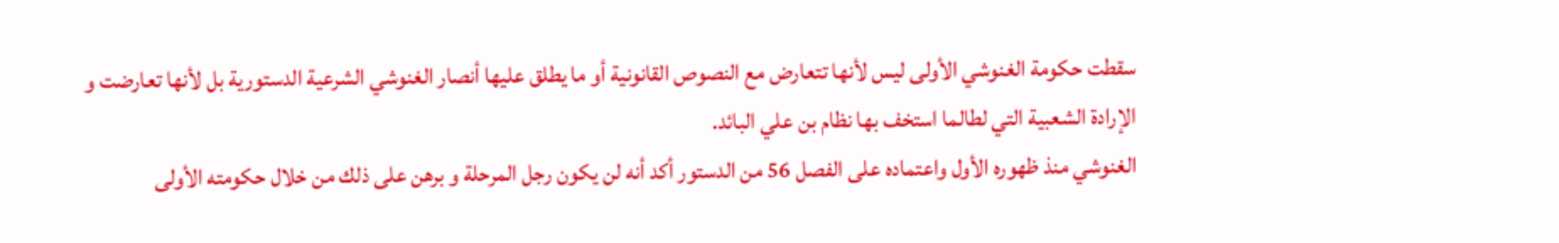سقطت حكومة الغنوشي الأولى ليس لأنها تتعارض مع النصوص القانونية أو ما يطلق عليها أنصار الغنوشي الشرعية الدستورية بل لأنها تعارضت و الإرادة الشعبية التي لطالما استخف بها نظام بن علي البائد.
الغنوشي منذ ظهوره الأول واعتماده على الفصل 56 من الدستور أكد أنه لن يكون رجل المرحلة و برهن على ذلك من خلال حكومته الأولى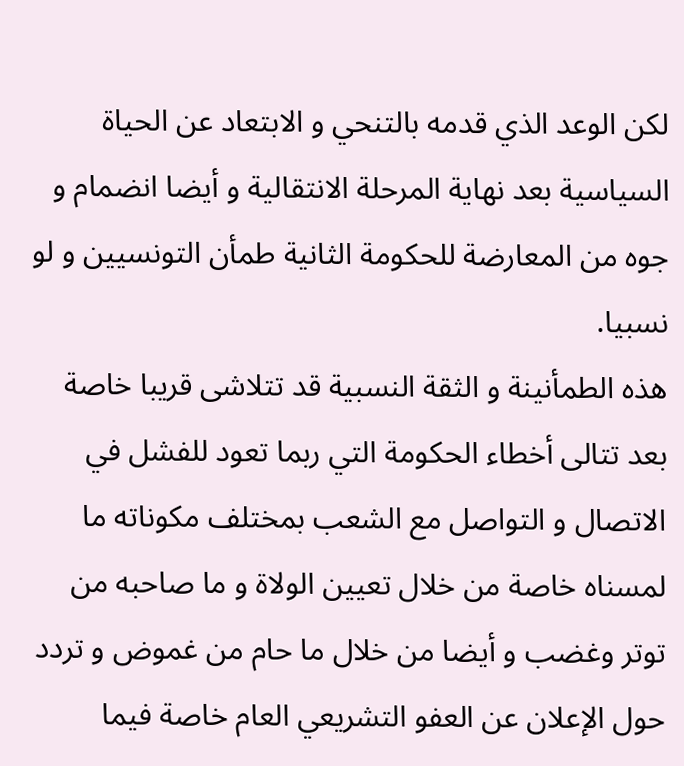لكن الوعد الذي قدمه بالتنحي و الابتعاد عن الحياة السياسية بعد نهاية المرحلة الانتقالية و أيضا انضمام و جوه من المعارضة للحكومة الثانية طمأن التونسيين و لو نسبيا.
هذه الطمأنينة و الثقة النسبية قد تتلاشى قريبا خاصة بعد تتالى أخطاء الحكومة التي ربما تعود للفشل في الاتصال و التواصل مع الشعب بمختلف مكوناته ما لمسناه خاصة من خلال تعيين الولاة و ما صاحبه من توتر وغضب و أيضا من خلال ما حام من غموض و تردد حول الإعلان عن العفو التشريعي العام خاصة فيما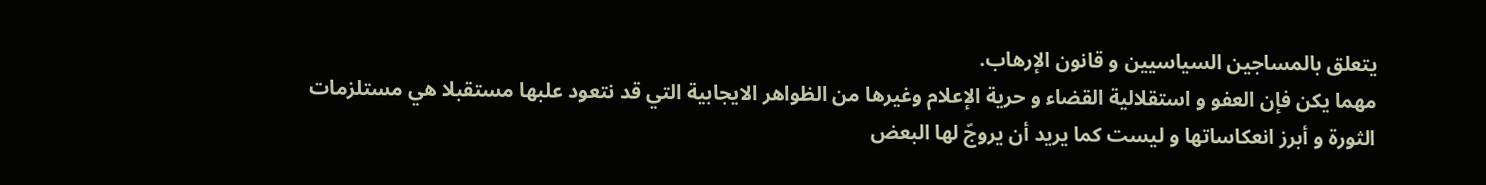يتعلق بالمساجين السياسيين و قانون الإرهاب.
مهما يكن فإن العفو و استقلالية القضاء و حرية الإعلام وغيرها من الظواهر الايجابية التي قد نتعود علبها مستقبلا هي مستلزمات الثورة و أبرز انعكاساتها و ليست كما يريد أن يروجّ لها البعض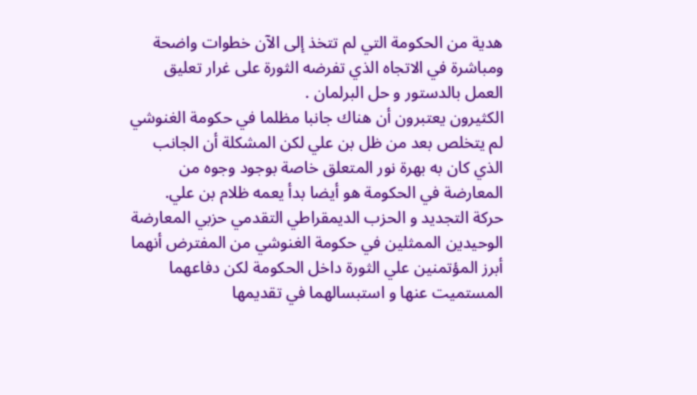هدية من الحكومة التي لم تتخذ إلى الآن خطوات واضحة ومباشرة في الاتجاه الذي تفرضه الثورة على غرار تعليق العمل بالدستور و حل البرلمان .
الكثيرون يعتبرون أن هناك جانبا مظلما في حكومة الغنوشي لم يتخلص بعد من ظل بن علي لكن المشكلة أن الجانب الذي كان به بهرة نور المتعلق خاصة بوجود وجوه من المعارضة في الحكومة هو أيضا بدأ يعمه ظلام بن علي.
حركة التجديد و الحزب الديمقراطي التقدمي حزبي المعارضة الوحيدين الممثلين في حكومة الغنوشي من المفترض أنهما أبرز المؤتمنين علي الثورة داخل الحكومة لكن دفاعهما المستميت عنها و استبسالهما في تقديمها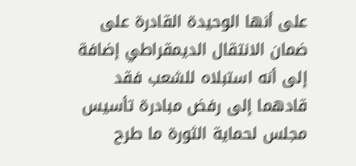على أنها الوحيدة القادرة على ضمان الانتقال الديمقراطي إضافة إلى أنه استبلاه للشعب فقد قادهما إلى رفض مبادرة تأسيس مجلس لحماية الثورة ما طرح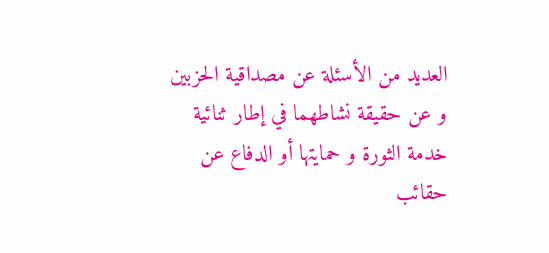العديد من الأسئلة عن مصداقية الحزبين و عن حقيقة نشاطهما في إطار ثنائية خدمة الثورة و حمايتها أو الدفاع عن حقائب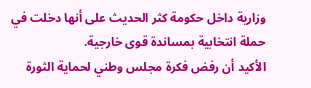وزارية داخل حكومة كثر الحديث على أنها دخلت في حملة انتخابية بمساندة قوى خارجية.
الأكيد أن رفض فكرة مجلس وطني لحماية الثورة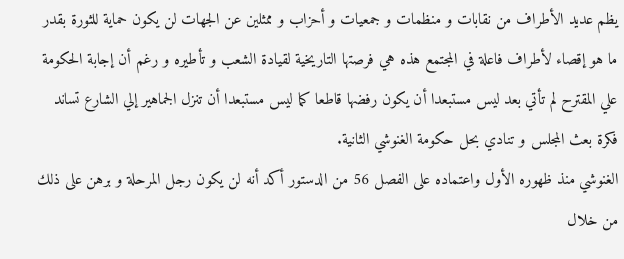يظم عديد الأطراف من نقابات و منظمات و جمعيات و أحزاب و ممثلين عن الجهات لن يكون حماية للثورة بقدر ما هو إقصاء لأطراف فاعلة في المجتمع هذه هي فرصتها التاريخية لقيادة الشعب و تأطيره و رغم أن إجابة الحكومة علي المقترح لم تأتي بعد ليس مستبعدا أن يكون رفضها قاطعا كما ليس مستبعدا أن تنزل الجماهير إلي الشارع تساند فكرة بعث المجلس و تنادي بحل حكومة الغنوشي الثانية.
الغنوشي منذ ظهوره الأول واعتماده على الفصل 56 من الدستور أكد أنه لن يكون رجل المرحلة و برهن على ذلك من خلال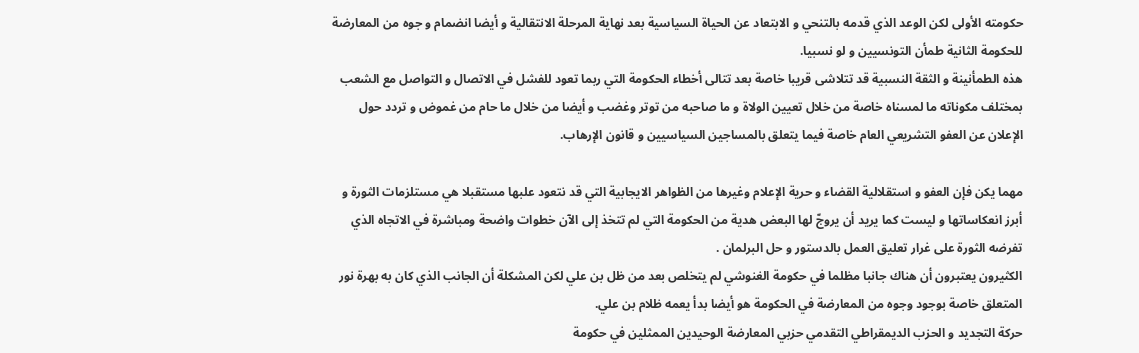حكومته الأولى لكن الوعد الذي قدمه بالتنحي و الابتعاد عن الحياة السياسية بعد نهاية المرحلة الانتقالية و أيضا انضمام و جوه من المعارضة للحكومة الثانية طمأن التونسيين و لو نسبيا.
هذه الطمأنينة و الثقة النسبية قد تتلاشى قريبا خاصة بعد تتالى أخطاء الحكومة التي ربما تعود للفشل في الاتصال و التواصل مع الشعب بمختلف مكوناته ما لمسناه خاصة من خلال تعيين الولاة و ما صاحبه من توتر وغضب و أيضا من خلال ما حام من غموض و تردد حول الإعلان عن العفو التشريعي العام خاصة فيما يتعلق بالمساجين السياسيين و قانون الإرهاب.

مهما يكن فإن العفو و استقلالية القضاء و حرية الإعلام وغيرها من الظواهر الايجابية التي قد نتعود علبها مستقبلا هي مستلزمات الثورة و أبرز انعكاساتها و ليست كما يريد أن يروجّ لها البعض هدية من الحكومة التي لم تتخذ إلى الآن خطوات واضحة ومباشرة في الاتجاه الذي تفرضه الثورة على غرار تعليق العمل بالدستور و حل البرلمان .
الكثيرون يعتبرون أن هناك جانبا مظلما في حكومة الغنوشي لم يتخلص بعد من ظل بن علي لكن المشكلة أن الجانب الذي كان به بهرة نور المتعلق خاصة بوجود وجوه من المعارضة في الحكومة هو أيضا بدأ يعمه ظلام بن علي.
حركة التجديد و الحزب الديمقراطي التقدمي حزبي المعارضة الوحيدين الممثلين في حكومة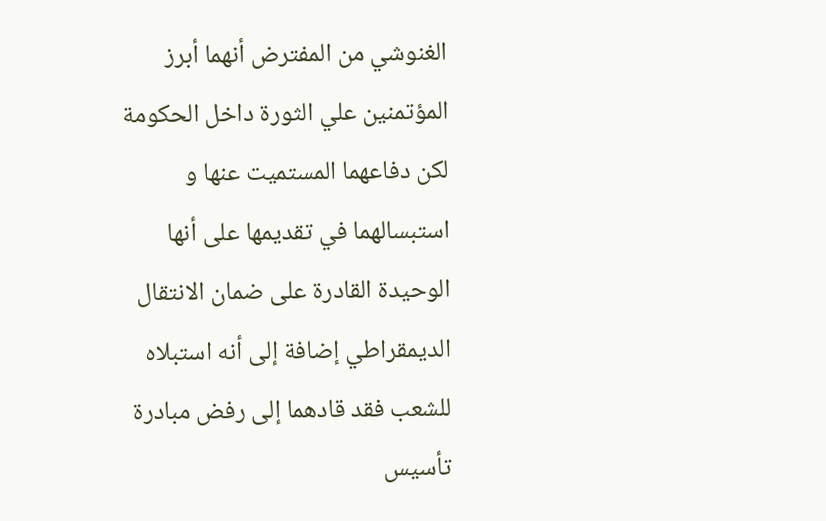الغنوشي من المفترض أنهما أبرز المؤتمنين علي الثورة داخل الحكومة لكن دفاعهما المستميت عنها و استبسالهما في تقديمها على أنها الوحيدة القادرة على ضمان الانتقال الديمقراطي إضافة إلى أنه استبلاه للشعب فقد قادهما إلى رفض مبادرة تأسيس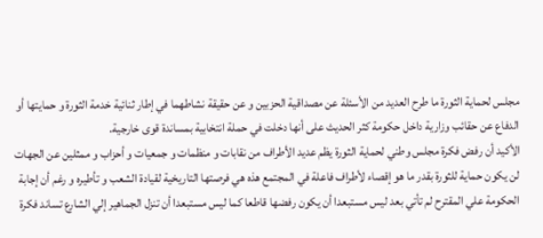مجلس لحماية الثورة ما طرح العديد من الأسئلة عن مصداقية الحزبين و عن حقيقة نشاطهما في إطار ثنائية خدمة الثورة و حمايتها أو الدفاع عن حقائب وزارية داخل حكومة كثر الحديث على أنها دخلت في حملة انتخابية بمساندة قوى خارجية.
الأكيد أن رفض فكرة مجلس وطني لحماية الثورة يظم عديد الأطراف من نقابات و منظمات و جمعيات و أحزاب و ممثلين عن الجهات لن يكون حماية للثورة بقدر ما هو إقصاء لأطراف فاعلة في المجتمع هذه هي فرصتها التاريخية لقيادة الشعب و تأطيره و رغم أن إجابة الحكومة علي المقترح لم تأتي بعد ليس مستبعدا أن يكون رفضها قاطعا كما ليس مستبعدا أن تنزل الجماهير إلي الشارع تساند فكرة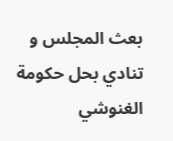بعث المجلس و تنادي بحل حكومة الغنوشي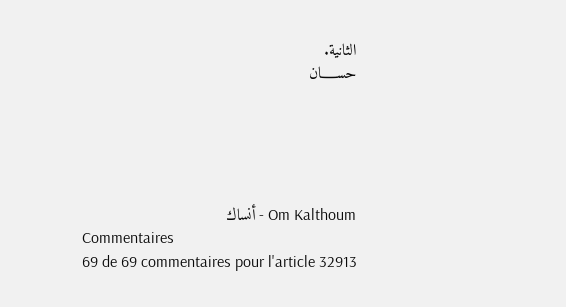الثانية.
حســـــان





Om Kalthoum - أنساك
Commentaires
69 de 69 commentaires pour l'article 32913